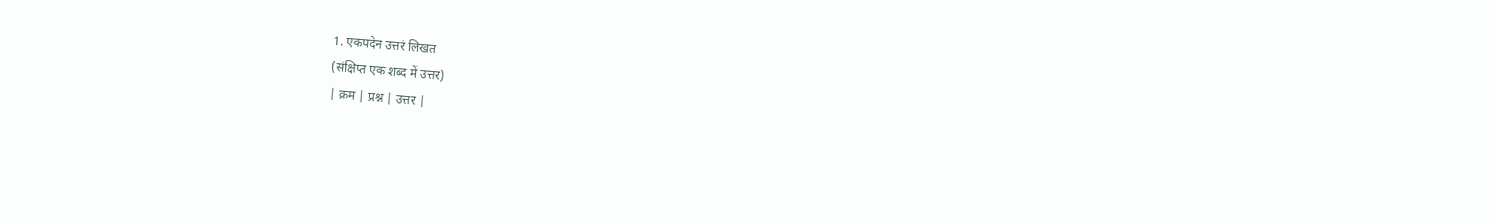1. एकपदेन उत्तरं लिखत
(संक्षिप्त एक शब्द में उत्तर)
| क्रम | प्रश्न | उत्तर |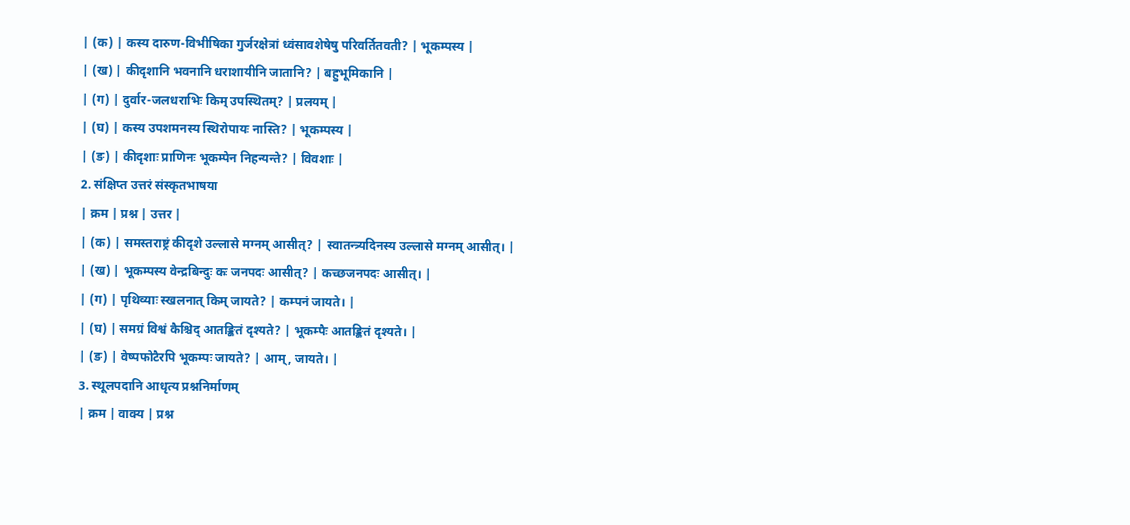| (क) | कस्य दारुण-विभीषिका गुर्जरक्षेत्रां ध्वंसावशेषेषु परिवर्तितवती? | भूकम्पस्य |
| (ख) | कीदृशानि भवनानि धराशायीनि जातानि? | बहुभूमिकानि |
| (ग) | दुर्वार-जलधराभिः किम् उपस्थितम्? | प्रलयम् |
| (घ) | कस्य उपशमनस्य स्थिरोपायः नास्ति? | भूकम्पस्य |
| (ङ) | कीदृशाः प्राणिनः भूकम्पेन निहन्यन्ते? | विवशाः |
2. संक्षिप्त उत्तरं संस्कृतभाषया
| क्रम | प्रश्न | उत्तर |
| (क) | समस्तराष्ट्रं कीदृशे उल्लासे मग्नम् आसीत्? | स्वातन्त्र्यदिनस्य उल्लासे मग्नम् आसीत्। |
| (ख) | भूकम्पस्य वेन्द्रबिन्दुः कः जनपदः आसीत्? | कच्छजनपदः आसीत्। |
| (ग) | पृथिव्याः स्खलनात् किम् जायते? | कम्पनं जायते। |
| (घ) | समग्रं विश्वं कैश्चिद् आतङ्कितं दृश्यते? | भूकम्पैः आतङ्कितं दृश्यते। |
| (ङ) | वेष्पफोटैरपि भूकम्पः जायते? | आम्, जायते। |
3. स्थूलपदानि आधृत्य प्रश्ननिर्माणम्
| क्रम | वाक्य | प्रश्न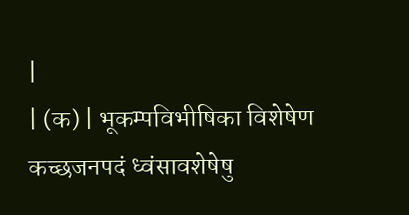|
| (क) | भूकम्पविभीषिका विशेषेण कच्छजनपदं ध्वंसावशेषेषु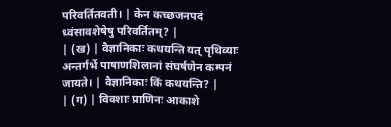परिवर्तितवती। | केन कच्छजनपदं ध्वंसावशेषेषु परिवर्तितम्? |
| (ख) | वैज्ञानिकाः कथयन्ति यत् पृथिव्याः अन्तर्गर्भे पाषाणशिलानां संघर्षणेन कम्पनं जायते। | वैज्ञानिकाः किं कथयन्ति? |
| (ग) | विवशाः प्राणिनः आकाशे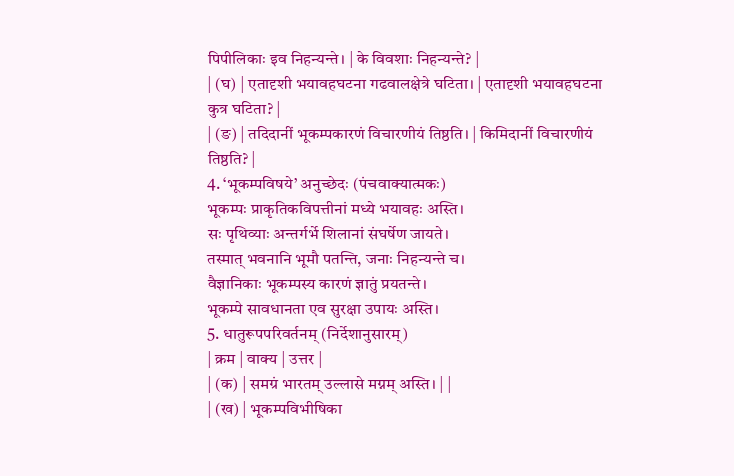पिपीलिकाः इव निहन्यन्ते। | के विवशाः निहन्यन्ते? |
| (घ) | एतादृशी भयावहघटना गढवालक्षेत्रे घटिता। | एतादृशी भयावहघटना कुत्र घटिता? |
| (ङ) | तदिदानीं भूकम्पकारणं विचारणीयं तिष्ठति। | किमिदानीं विचारणीयं तिष्ठति? |
4. ‘भूकम्पविषये’ अनुच्छेदः (पंचवाक्यात्मकः)
भूकम्पः प्राकृतिकविपत्तीनां मध्ये भयावहः अस्ति।
सः पृथिव्याः अन्तर्गर्भे शिलानां संघर्षेण जायते।
तस्मात् भवनानि भूमौ पतन्ति, जनाः निहन्यन्ते च।
वैज्ञानिकाः भूकम्पस्य कारणं ज्ञातुं प्रयतन्ते।
भूकम्पे सावधानता एव सुरक्षा उपायः अस्ति।
5. धातुरूपपरिवर्तनम् (निर्देशानुसारम्)
| क्रम | वाक्य | उत्तर |
| (क) | समग्रं भारतम् उल्लासे मग्नम् अस्ति। | |
| (ख) | भूकम्पविभीषिका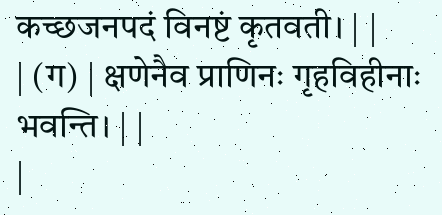कच्छजनपदं विनष्टं कृतवती। | |
| (ग) | क्षणेनैव प्राणिनः गृहविहीनाः भवन्ति। | |
|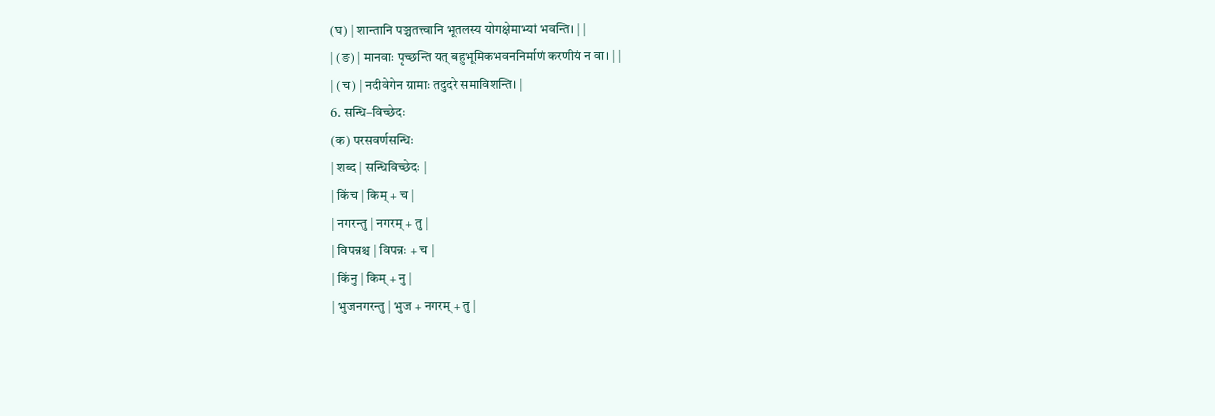(घ) | शान्तानि पञ्चतत्त्वानि भूतलस्य योगक्षेमाभ्यां भवन्ति। | |
| (ङ) | मानवाः पृच्छन्ति यत् बहुभूमिकभवननिर्माणं करणीयं न वा। | |
| (च) | नदीवेगेन ग्रामाः तदुदरे समाविशन्ति। |
6. सन्धि–विच्छेदः
(क) परसवर्णसन्धिः
| शब्द | सन्धिविच्छेदः |
| किंच | किम् + च |
| नगरन्तु | नगरम् + तु |
| विपन्नश्च | विपन्नः + च |
| किंनु | किम् + नु |
| भुजनगरन्तु | भुज + नगरम् + तु |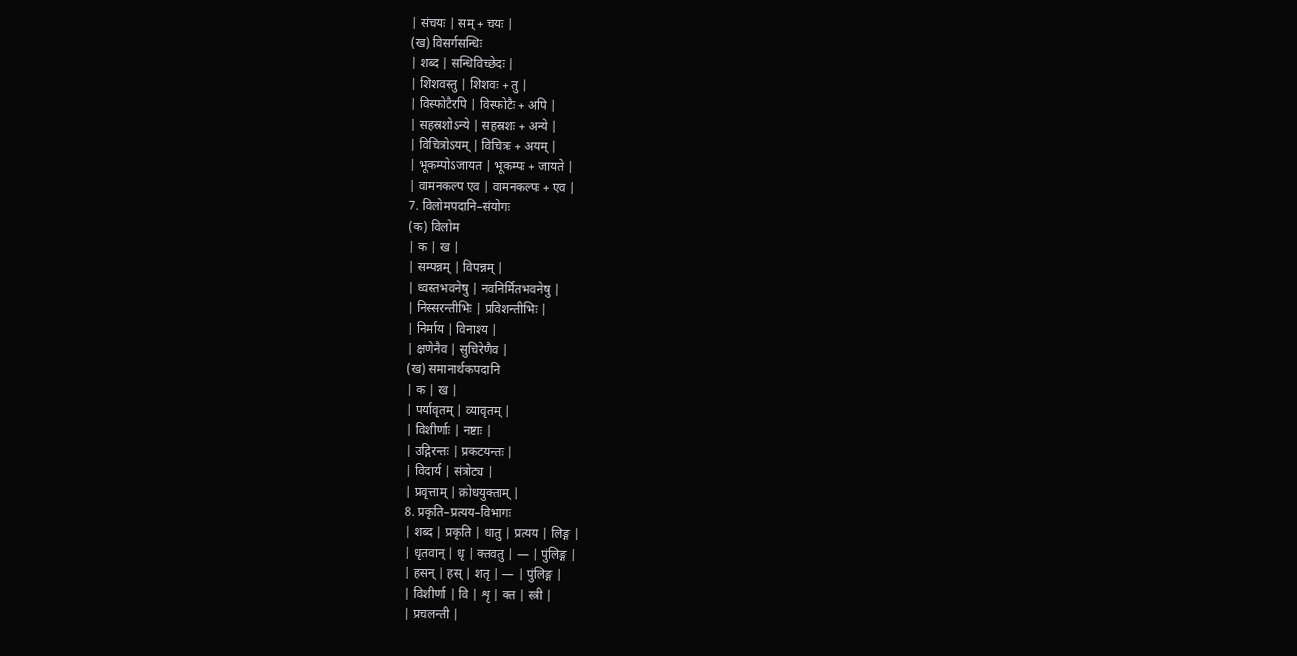| संचयः | सम् + चयः |
(ख) विसर्गसन्धिः
| शब्द | सन्धिविच्छेदः |
| शिशवस्तु | शिशवः + तु |
| विस्फोटैरपि | विस्फोटैः + अपि |
| सहस्रशोऽन्ये | सहस्रशः + अन्ये |
| विचित्रोऽयम् | विचित्रः + अयम् |
| भूकम्पोऽजायत | भूकम्पः + जायते |
| वामनकल्प एव | वामनकल्पः + एव |
7. विलोमपदानि–संयोगः
(क) विलोम
| क | ख |
| सम्पन्नम् | विपन्नम् |
| ध्वस्तभवनेषु | नवनिर्मितभवनेषु |
| निस्सरन्तीभिः | प्रविशन्तीभिः |
| निर्माय | विनाश्य |
| क्षणेनैव | सुचिरेणैव |
(ख) समानार्थकपदानि
| क | ख |
| पर्यावृतम् | व्यावृतम् |
| विशीर्णाः | नष्टाः |
| उद्गिरन्तः | प्रकटयन्तः |
| विदार्य | संत्रोट्य |
| प्रवृत्ताम् | क्रोधयुक्ताम् |
8. प्रकृति–प्रत्यय–विभागः
| शब्द | प्रकृति | धातु | प्रत्यय | लिङ्ग |
| धृतवान् | धृ | क्तवतु | — | पुंलिङ्ग |
| हसन् | हस् | शतृ | — | पुंलिङ्ग |
| विशीर्णा | वि | शृ | क्त | स्त्री |
| प्रचलन्ती |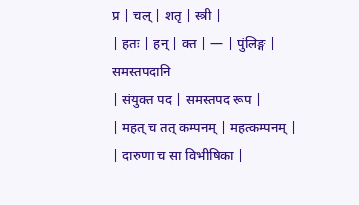प्र | चल् | शतृ | स्त्री |
| हतः | हन् | क्त | — | पुंलिङ्ग |
समस्तपदानि
| संयुक्त पद | समस्तपद रूप |
| महत् च तत् कम्पनम् | महत्कम्पनम् |
| दारुणा च सा विभीषिका |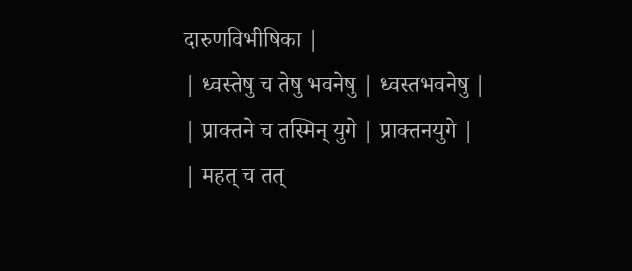दारुणविभीषिका |
| ध्वस्तेषु च तेषु भवनेषु | ध्वस्तभवनेषु |
| प्राक्तने च तस्मिन् युगे | प्राक्तनयुगे |
| महत् च तत्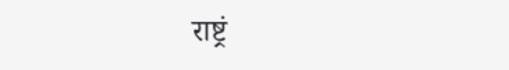राष्ट्रं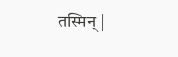तस्मिन् |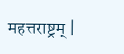महत्तराष्ट्रम् |